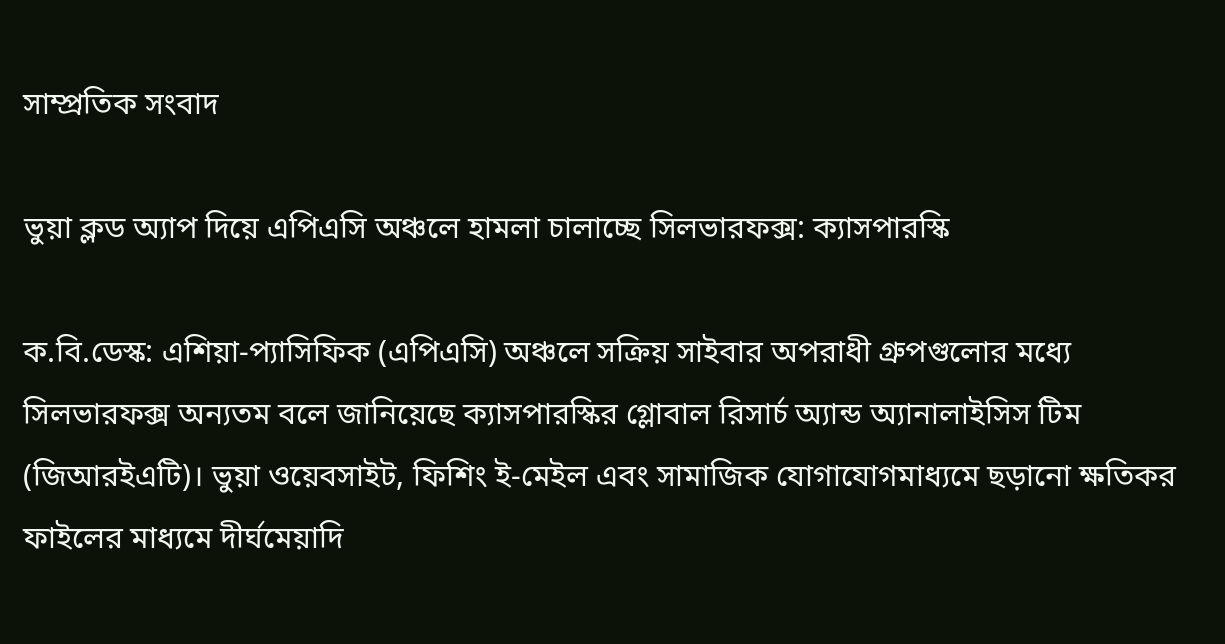সাম্প্রতিক সংবাদ

ভুয়া ক্লড অ্যাপ দিয়ে এপিএসি অঞ্চলে হামলা চালাচ্ছে সিলভারফক্স: ক্যাসপারস্কি

ক.বি.ডেস্ক: এশিয়া-প্যাসিফিক (এপিএসি) অঞ্চলে সক্রিয় সাইবার অপরাধী গ্রুপগুলোর মধ্যে সিলভারফক্স অন্যতম বলে জানিয়েছে ক্যাসপারস্কির গ্লোবাল রিসার্চ অ্যান্ড অ্যানালাইসিস টিম (জিআরইএটি)। ভুয়া ওয়েবসাইট, ফিশিং ই-মেইল এবং সামাজিক যোগাযোগমাধ্যমে ছড়ানো ক্ষতিকর ফাইলের মাধ্যমে দীর্ঘমেয়াদি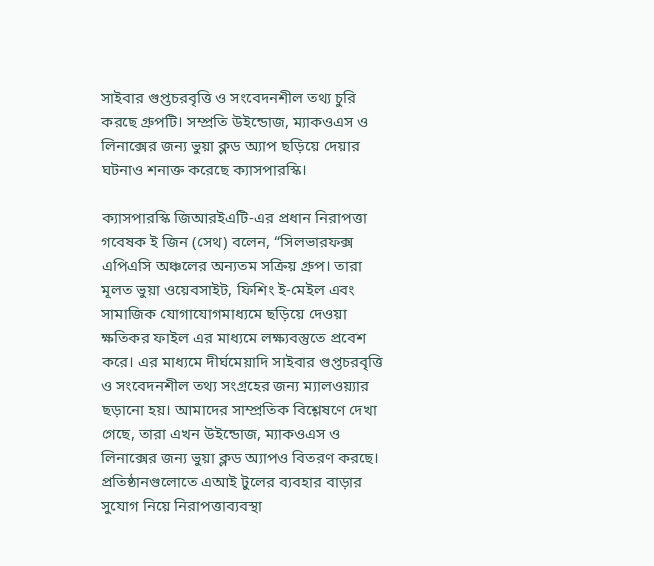সাইবার গুপ্তচরবৃত্তি ও সংবেদনশীল তথ্য চুরি করছে গ্রুপটি। সম্প্রতি উইন্ডোজ, ম্যাকওএস ও লিনাক্সের জন্য ভুয়া ক্লড অ্যাপ ছড়িয়ে দেয়ার ঘটনাও শনাক্ত করেছে ক্যাসপারস্কি।

ক্যাসপারস্কি জিআরইএটি-এর প্রধান নিরাপত্তা গবেষক ই জিন (সেথ) বলেন, “সিলভারফক্স এপিএসি অঞ্চলের অন্যতম সক্রিয় গ্রুপ। তারা মূলত ভুয়া ওয়েবসাইট, ফিশিং ই-মেইল এবং সামাজিক যোগাযোগমাধ্যমে ছড়িয়ে দেওয়া ক্ষতিকর ফাইল এর মাধ্যমে লক্ষ্যবস্তুতে প্রবেশ করে। এর মাধ্যমে দীর্ঘমেয়াদি সাইবার গুপ্তচরবৃত্তি ও সংবেদনশীল তথ্য সংগ্রহের জন্য ম্যালওয়্যার ছড়ানো হয়। আমাদের সাম্প্রতিক বিশ্লেষণে দেখা গেছে, তারা এখন উইন্ডোজ, ম্যাকওএস ও লিনাক্সের জন্য ভুয়া ক্লড অ্যাপও বিতরণ করছে। প্রতিষ্ঠানগুলোতে এআই টুলের ব্যবহার বাড়ার সুযোগ নিয়ে নিরাপত্তাব্যবস্থা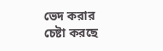ভেদ করার চেষ্টা করছে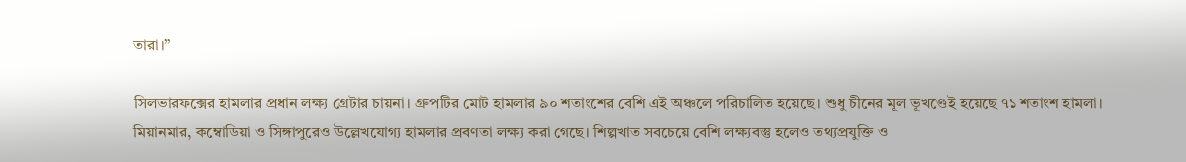তারা।”

সিলভারফক্সের হামলার প্রধান লক্ষ্য গ্রেটার চায়না। গ্রুপটির মোট হামলার ৯০ শতাংশের বেশি এই অঞ্চলে পরিচালিত হয়েছে। শুধু চীনের মূল ভূখণ্ডেই হয়েছে ৭১ শতাংশ হামলা। মিয়ানমার, কম্বোডিয়া ও সিঙ্গাপুরেও উল্লেখযোগ্য হামলার প্রবণতা লক্ষ্য করা গেছে। শিল্পখাত সবচেয়ে বেশি লক্ষ্যবস্তু হলেও তথ্যপ্রযুক্তি ও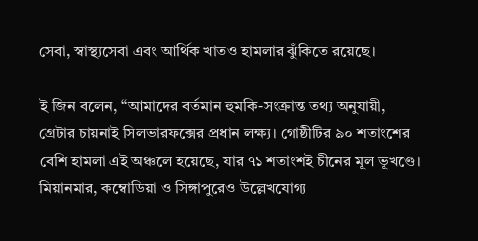সেবা, স্বাস্থ্যসেবা এবং আর্থিক খাতও হামলার ঝুঁকিতে রয়েছে।

ই জিন বলেন, “আমাদের বর্তমান হুমকি-সংক্রান্ত তথ্য অনুযায়ী, গ্রেটার চায়নাই সিলভারফক্সের প্রধান লক্ষ্য। গোষ্ঠীটির ৯০ শতাংশের বেশি হামলা এই অঞ্চলে হয়েছে, যার ৭১ শতাংশই চীনের মূল ভূখণ্ডে। মিয়ানমার, কম্বোডিয়া ও সিঙ্গাপুরেও উল্লেখযোগ্য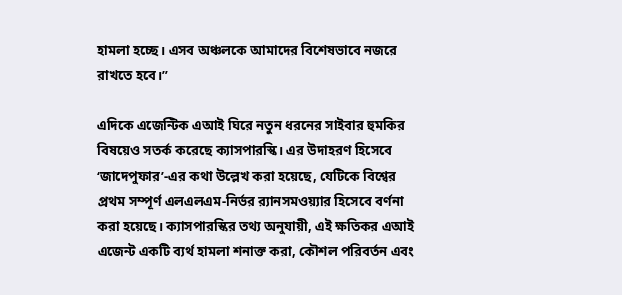হামলা হচ্ছে। এসব অঞ্চলকে আমাদের বিশেষভাবে নজরে রাখতে হবে।”

এদিকে এজেন্টিক এআই ঘিরে নতুন ধরনের সাইবার হুমকির বিষয়েও সতর্ক করেছে ক্যাসপারস্কি। এর উদাহরণ হিসেবে ‘জাদেপুফার’-এর কথা উল্লেখ করা হয়েছে, যেটিকে বিশ্বের প্রথম সম্পূর্ণ এলএলএম-নির্ভর র‍্যানসমওয়্যার হিসেবে বর্ণনা করা হয়েছে। ক্যাসপারস্কির তথ্য অনুযায়ী, এই ক্ষতিকর এআই এজেন্ট একটি ব্যর্থ হামলা শনাক্ত করা, কৌশল পরিবর্তন এবং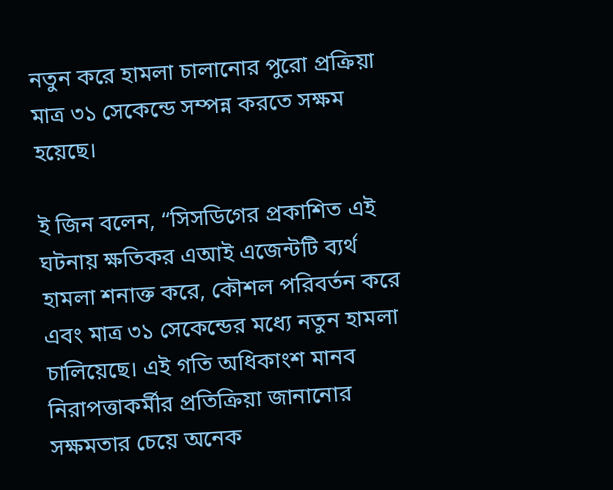নতুন করে হামলা চালানোর পুরো প্রক্রিয়া মাত্র ৩১ সেকেন্ডে সম্পন্ন করতে সক্ষম হয়েছে।

ই জিন বলেন, “সিসডিগের প্রকাশিত এই ঘটনায় ক্ষতিকর এআই এজেন্টটি ব্যর্থ হামলা শনাক্ত করে, কৌশল পরিবর্তন করে এবং মাত্র ৩১ সেকেন্ডের মধ্যে নতুন হামলা চালিয়েছে। এই গতি অধিকাংশ মানব নিরাপত্তাকর্মীর প্রতিক্রিয়া জানানোর সক্ষমতার চেয়ে অনেক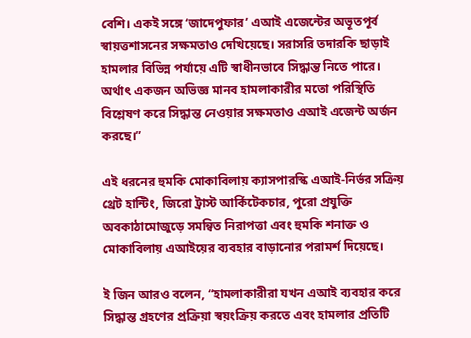বেশি। একই সঙ্গে ‘জাদেপুফার’ এআই এজেন্টের অভূতপূর্ব স্বায়ত্তশাসনের সক্ষমতাও দেখিয়েছে। সরাসরি তদারকি ছাড়াই হামলার বিভিন্ন পর্যায়ে এটি স্বাধীনভাবে সিদ্ধান্ত নিতে পারে। অর্থাৎ একজন অভিজ্ঞ মানব হামলাকারীর মতো পরিস্থিতি বিশ্লেষণ করে সিদ্ধান্ত নেওয়ার সক্ষমতাও এআই এজেন্ট অর্জন করছে।”

এই ধরনের হুমকি মোকাবিলায় ক্যাসপারস্কি এআই-নির্ভর সক্রিয় থ্রেট হান্টিং, জিরো ট্রাস্ট আর্কিটেকচার, পুরো প্রযুক্তি অবকাঠামোজুড়ে সমন্বিত নিরাপত্তা এবং হুমকি শনাক্ত ও মোকাবিলায় এআইয়ের ব্যবহার বাড়ানোর পরামর্শ দিয়েছে।

ই জিন আরও বলেন, “হামলাকারীরা যখন এআই ব্যবহার করে সিদ্ধান্ত গ্রহণের প্রক্রিয়া স্বয়ংক্রিয় করতে এবং হামলার প্রতিটি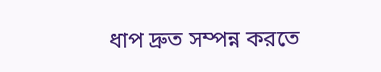ধাপ দ্রুত সম্পন্ন করতে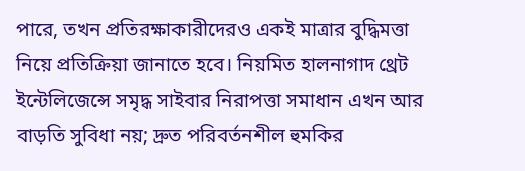পারে, তখন প্রতিরক্ষাকারীদেরও একই মাত্রার বুদ্ধিমত্তা নিয়ে প্রতিক্রিয়া জানাতে হবে। নিয়মিত হালনাগাদ থ্রেট ইন্টেলিজেন্সে সমৃদ্ধ সাইবার নিরাপত্তা সমাধান এখন আর বাড়তি সুবিধা নয়; দ্রুত পরিবর্তনশীল হুমকির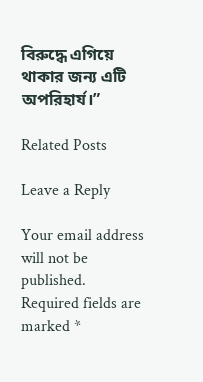বিরুদ্ধে এগিয়ে থাকার জন্য এটি অপরিহার্য।”

Related Posts

Leave a Reply

Your email address will not be published. Required fields are marked *